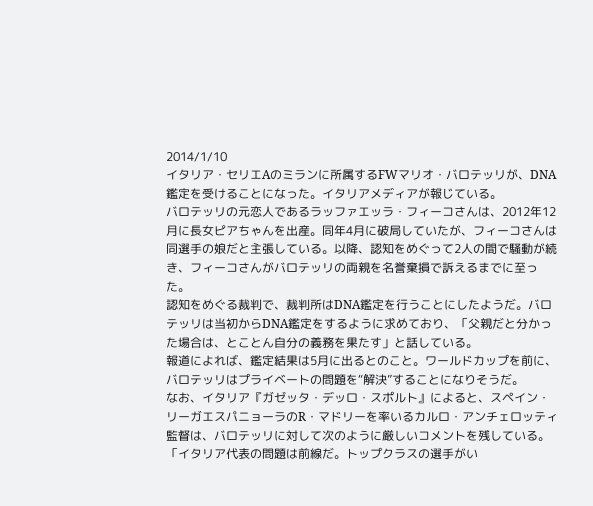2014/1/10
イタリア・セリエAのミランに所属するFWマリオ・バロテッリが、DNA鑑定を受けることになった。イタリアメディアが報じている。
バロテッリの元恋人であるラッファエッラ・フィーコさんは、2012年12月に長女ピアちゃんを出産。同年4月に破局していたが、フィーコさんは同選手の娘だと主張している。以降、認知をめぐって2人の間で騒動が続き、フィーコさんがバロテッリの両親を名誉棄損で訴えるまでに至った。
認知をめぐる裁判で、裁判所はDNA鑑定を行うことにしたようだ。バロテッリは当初からDNA鑑定をするように求めており、「父親だと分かった場合は、とことん自分の義務を果たす」と話している。
報道によれば、鑑定結果は5月に出るとのこと。ワールドカップを前に、バロテッリはプライベートの問題を“解決”することになりそうだ。
なお、イタリア『ガゼッタ・デッロ・スポルト』によると、スペイン・リーガエスパニョーラのR・マドリーを率いるカルロ・アンチェロッティ監督は、バロテッリに対して次のように厳しいコメントを残している。
「イタリア代表の問題は前線だ。トップクラスの選手がい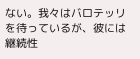ない。我々はバロテッリを待っているが、彼には継続性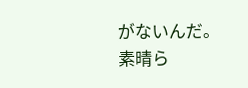がないんだ。素晴ら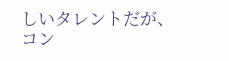しいタレントだが、コン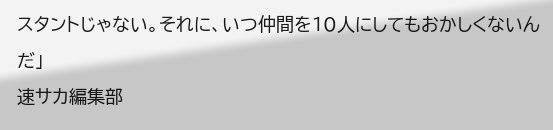スタントじゃない。それに、いつ仲間を10人にしてもおかしくないんだ」
速サカ編集部